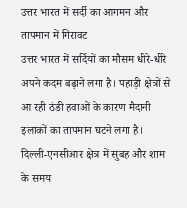उत्तर भारत में सर्दी का आगमन और तापमान में गिरावट
उत्तर भारत में सर्दियों का मौसम धीरे-धीरे अपने कदम बढ़ाने लगा है। पहाड़ी क्षेत्रों से आ रही ठंडी हवाओं के कारण मैदानी इलाकों का तापमान घटने लगा है। दिल्ली-एनसीआर क्षेत्र में सुबह और शाम के समय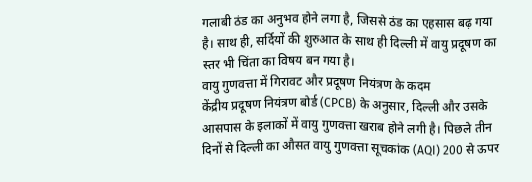गलाबी ठंड का अनुभव होने लगा है, जिससे ठंड का एहसास बढ़ गया है। साथ ही, सर्दियों की शुरुआत के साथ ही दिल्ली में वायु प्रदूषण का स्तर भी चिंता का विषय बन गया है।
वायु गुणवत्ता में गिरावट और प्रदूषण नियंत्रण के कदम
केंद्रीय प्रदूषण नियंत्रण बोर्ड (CPCB) के अनुसार, दिल्ली और उसके आसपास के इलाकों में वायु गुणवत्ता खराब होने लगी है। पिछले तीन दिनों से दिल्ली का औसत वायु गुणवत्ता सूचकांक (AQI) 200 से ऊपर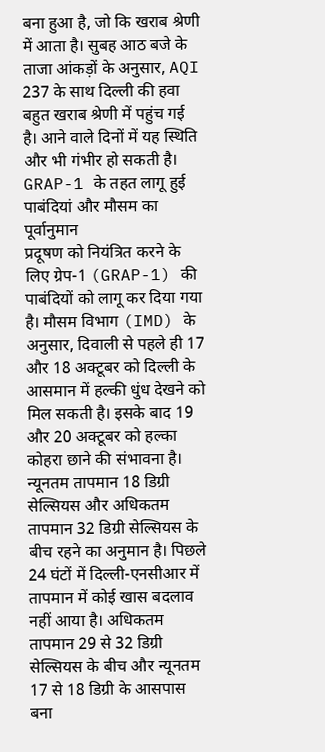बना हुआ है, जो कि खराब श्रेणी में आता है। सुबह आठ बजे के ताजा आंकड़ों के अनुसार, AQI 237 के साथ दिल्ली की हवा बहुत खराब श्रेणी में पहुंच गई है। आने वाले दिनों में यह स्थिति और भी गंभीर हो सकती है।
GRAP-1 के तहत लागू हुई पाबंदियां और मौसम का पूर्वानुमान
प्रदूषण को नियंत्रित करने के लिए ग्रेप-1 (GRAP-1) की पाबंदियों को लागू कर दिया गया है। मौसम विभाग (IMD) के अनुसार, दिवाली से पहले ही 17 और 18 अक्टूबर को दिल्ली के आसमान में हल्की धुंध देखने को मिल सकती है। इसके बाद 19 और 20 अक्टूबर को हल्का कोहरा छाने की संभावना है। न्यूनतम तापमान 18 डिग्री सेल्सियस और अधिकतम तापमान 32 डिग्री सेल्सियस के बीच रहने का अनुमान है। पिछले 24 घंटों में दिल्ली-एनसीआर में तापमान में कोई खास बदलाव नहीं आया है। अधिकतम तापमान 29 से 32 डिग्री सेल्सियस के बीच और न्यूनतम 17 से 18 डिग्री के आसपास बना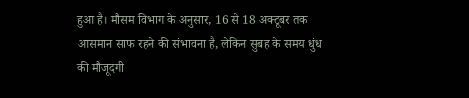हुआ है। मौसम विभाग के अनुसार, 16 से 18 अक्टूबर तक आसमान साफ रहने की संभावना है, लेकिन सुबह के समय धुंध की मौजूदगी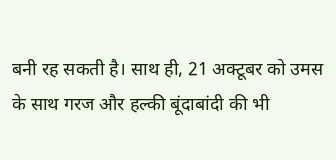बनी रह सकती है। साथ ही, 21 अक्टूबर को उमस के साथ गरज और हल्की बूंदाबांदी की भी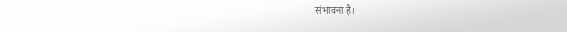संभावना है।